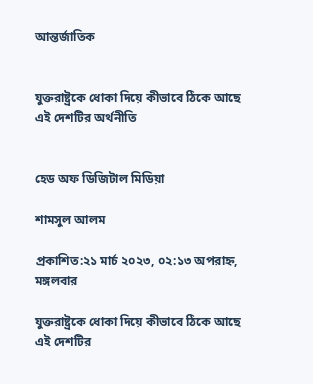আন্তর্জাতিক


যুক্তরাষ্ট্রকে ধোকা দিয়ে কীভাবে ঠিকে আছে এই দেশটির অর্থনীতি


হেড অফ ডিজিটাল মিডিয়া

শামসুল আলম

প্রকাশিত:২১ মার্চ ২০২৩, ০২:১৩ অপরাহ্ন, মঙ্গলবার

যুক্তরাষ্ট্রকে ধোকা দিয়ে কীভাবে ঠিকে আছে এই দেশটির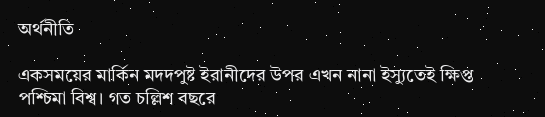অর্থনীতি

একসময়ের মার্কিন মদদপুষ্ট ইরানীদের উপর এখন নানা ইস্যুতেই ক্ষিপ্ত পশ্চিমা বিশ্ব। গত চল্লিশ বছরে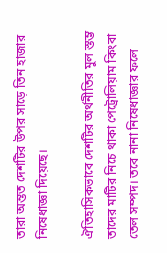তারা অন্তত দেশটির উপর সাড়ে তিন হাজার নিষেধাজ্ঞা দিয়েছে।

ঐতিহাসিকভাবে দেশটির অর্থনীতির মুল স্তম্ভ তাদের মাটির নিচে থাকা পেট্রোলিয়াম কিংবা তেল সম্পদ। তবে নানা নিষেধাজ্ঞার ফলে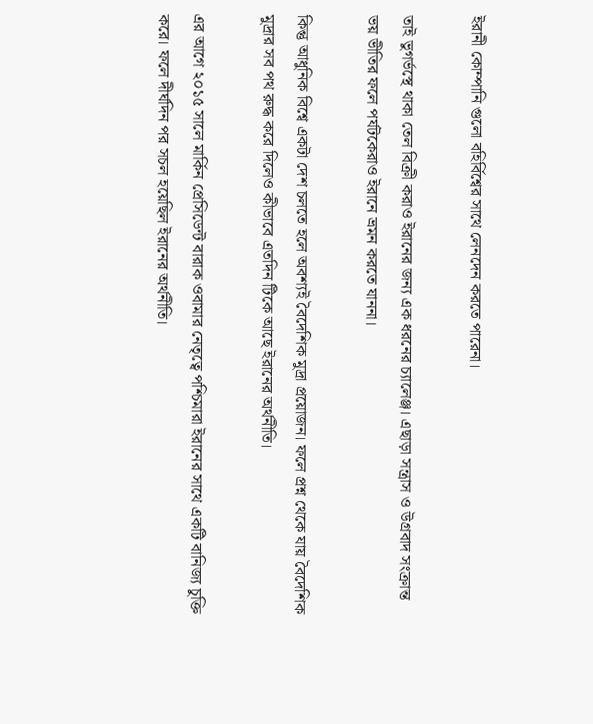ইরানী কোম্পানি গুলো বহির্বিশ্বের সাথে লেনদেন করতে পারেনা।

তাই ভুগর্ভস্থে থাকা তেল বিক্রী করাও ইরানের জন্য এক ধরনের চ্যালেঞ্জ। এছাড়া সন্ত্রাস ও উগ্রবাদ সংক্রান্ত ভয় ভীতির ফলে পর্যটকেরাও ইরানে ভ্রমন করতে যাননা।

কিন্তু আধুনিক বিশ্বে একটা দেশ চলতে হলে অবশ্যই বৈদেশিক মুদ্রা প্রয়োজন। ফলে প্রশ্ন থেকে যায় বৈদেশিক মুদ্রার সব পথ রুদ্ধ করে দিলেও কীভাবে এতদিন টিকে আছে ইরানের অর্থনীতি।

এর আগে ২০১৫ সালে মার্কিন প্রেসিডেন্ট বারাক ওবামার নেতৃত্বে পশ্চিমারা ইরানের সাথে একটি বানিজ্য চুক্তি করে। ফলে দীর্ঘদিন পর সচল হয়েছিল ইরানের অর্থনীতি।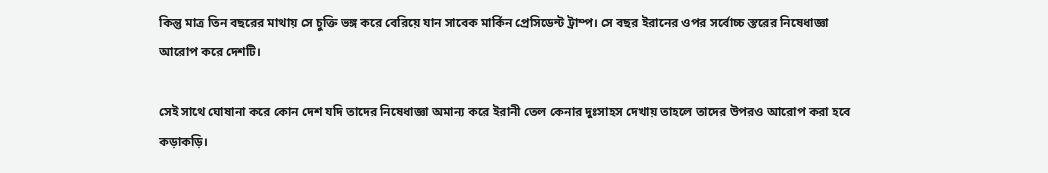কিন্তু মাত্র তিন বছরের মাথায় সে চুক্তি ভঙ্গ করে বেরিয়ে যান সাবেক মার্কিন প্রেসিডেন্ট ট্রাম্প। সে বছর ইরানের ওপর সর্বোচ্চ স্তরের নিষেধাজ্ঞা আরোপ করে দেশটি।

সেই সাথে ঘোষানা করে কোন দেশ যদি তাদের নিষেধাজ্ঞা অমান্য করে ইরানী তেল কেনার দুঃসাহস দেখায় তাহলে তাদের উপরও আরোপ করা হবে কড়াকড়ি।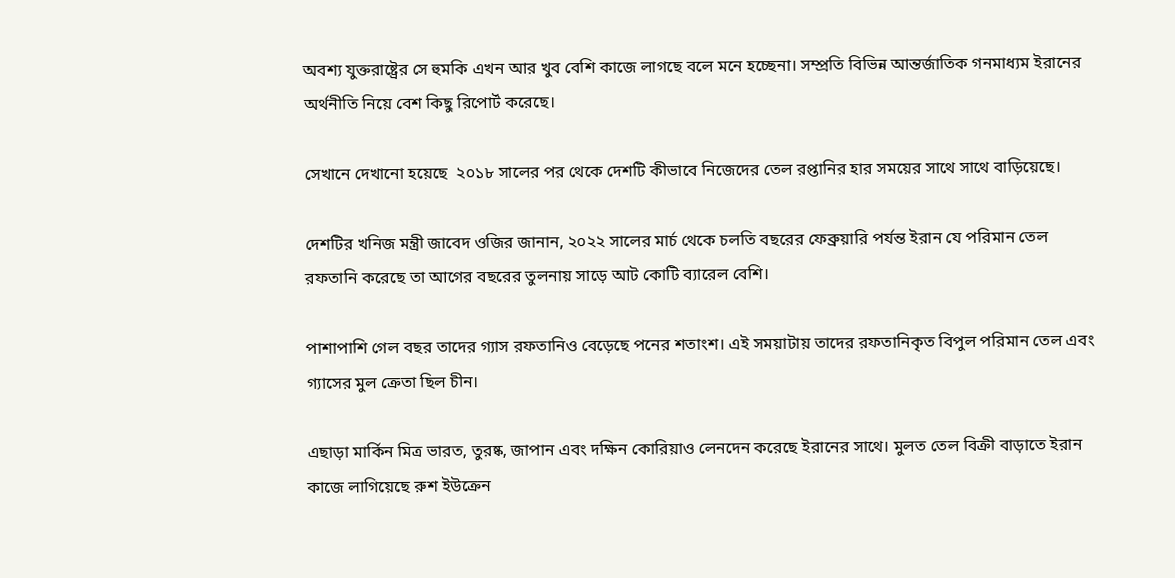অবশ্য যুক্তরাষ্ট্রের সে হুমকি এখন আর খুব বেশি কাজে লাগছে বলে মনে হচ্ছেনা। সম্প্রতি বিভিন্ন আন্তর্জাতিক গনমাধ্যম ইরানের অর্থনীতি নিয়ে বেশ কিছু রিপোর্ট করেছে।

সেখানে দেখানো হয়েছে  ২০১৮ সালের পর থেকে দেশটি কীভাবে নিজেদের তেল রপ্তানির হার সময়ের সাথে সাথে বাড়িয়েছে।

দেশটির খনিজ মন্ত্রী জাবেদ ওজির জানান, ২০২২ সালের মার্চ থেকে চলতি বছরের ফেব্রুয়ারি পর্যন্ত ইরান যে পরিমান তেল রফতানি করেছে তা আগের বছরের তুলনায় সাড়ে আট কোটি ব্যারেল বেশি।

পাশাপাশি গেল বছর তাদের গ্যাস রফতানিও বেড়েছে পনের শতাংশ। এই সময়াটায় তাদের রফতানিকৃত বিপুল পরিমান তেল এবং গ্যাসের মুল ক্রেতা ছিল চীন।

এছাড়া মার্কিন মিত্র ভারত, তুরষ্ক, জাপান এবং দক্ষিন কোরিয়াও লেনদেন করেছে ইরানের সাথে। মুলত তেল বিক্রী বাড়াতে ইরান কাজে লাগিয়েছে রুশ ইউক্রেন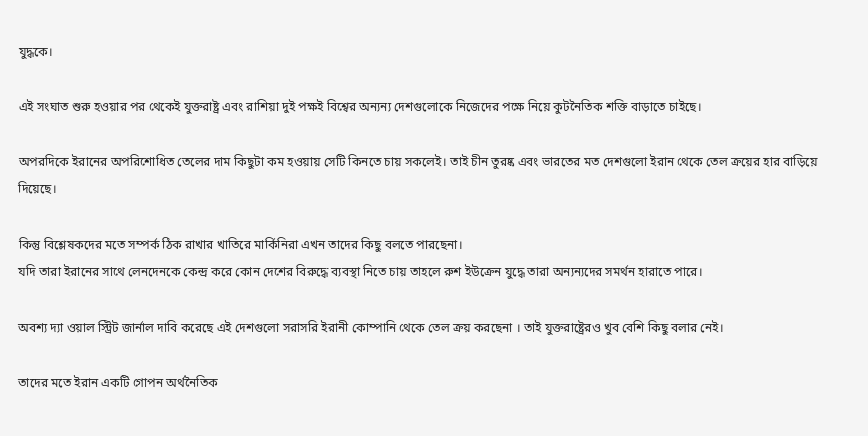যুদ্ধকে।

এই সংঘাত শুরু হওয়ার পর থেকেই যুক্তরাষ্ট্র এবং রাশিয়া দুই পক্ষই বিশ্বের অন্যন্য দেশগুলোকে নিজেদের পক্ষে নিয়ে কুটনৈতিক শক্তি বাড়াতে চাইছে।

অপরদিকে ইরানের অপরিশোধিত তেলের দাম কিছুটা কম হওয়ায় সেটি কিনতে চায় সকলেই। তাই চীন তুরষ্ক এবং ভারতের মত দেশগুলো ইরান থেকে তেল ক্রয়ের হার বাড়িয়ে দিয়েছে।

কিন্তু বিশ্লেষকদের মতে সম্পর্ক ঠিক রাখার খাতিরে মার্কিনিরা এখন তাদের কিছু বলতে পারছেনা।
যদি তারা ইরানের সাথে লেনদেনকে কেন্দ্র করে কোন দেশের বিরুদ্ধে ব্যবস্থা নিতে চায় তাহলে রুশ ইউক্রেন যুদ্ধে তারা অন্যন্যদের সমর্থন হারাতে পারে।

অবশ্য দ্যা ওয়াল স্ট্রিট জার্নাল দাবি করেছে এই দেশগুলো সরাসরি ইরানী কোম্পানি থেকে তেল ক্রয় করছেনা । তাই যুক্তরাষ্ট্রেরও খুব বেশি কিছু বলার নেই।

তাদের মতে ইরান একটি গোপন অর্থনৈতিক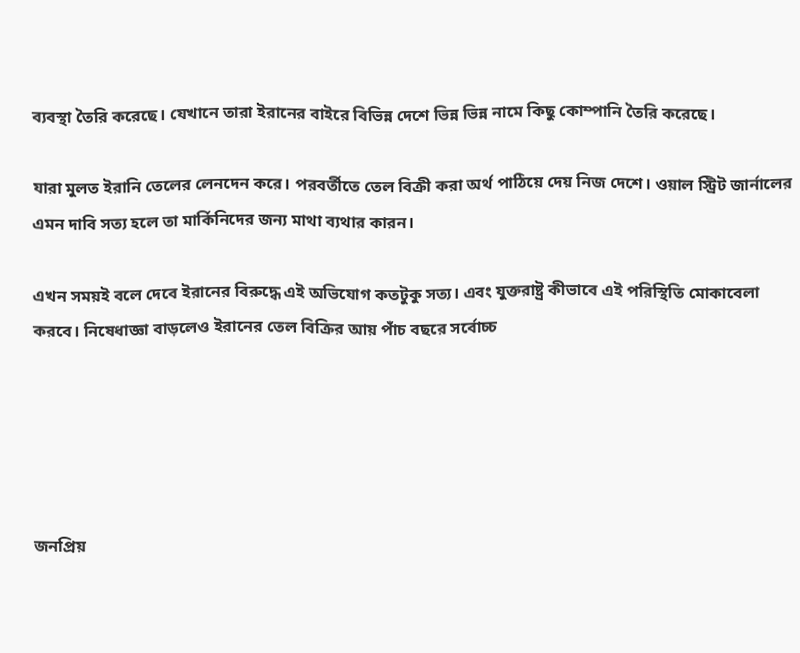ব্যবস্থা তৈরি করেছে। যেখানে তারা ইরানের বাইরে বিভিন্ন দেশে ভিন্ন ভিন্ন নামে কিছু কোম্পানি তৈরি করেছে।

যারা মুলত ইরানি তেলের লেনদেন করে। পরবর্তীতে তেল বিক্রী করা অর্থ পাঠিয়ে দেয় নিজ দেশে। ওয়াল স্ট্রিট জার্নালের এমন দাবি সত্য হলে তা মার্কিনিদের জন্য মাথা ব্যথার কারন।

এখন সময়ই বলে দেবে ইরানের বিরুদ্ধে এই অভিযোগ কতটুকু সত্য। এবং যুক্তরাষ্ট্র কীভাবে এই পরিস্থিতি মোকাবেলা করবে। নিষেধাজ্ঞা বাড়লেও ইরানের তেল বিক্রির আয় পাঁচ বছরে সর্বোচ্চ





জনপ্রিয়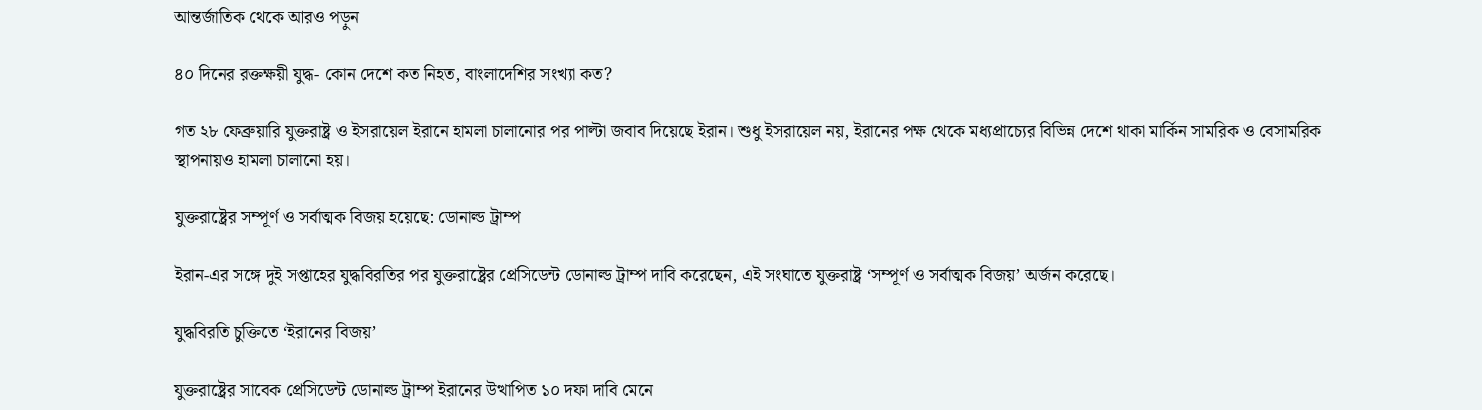আন্তর্জাতিক থেকে আরও পড়ুন

৪০ দিনের রক্তক্ষয়ী যুদ্ধ- কোন দেশে কত নিহত, বাংলাদেশির সংখ্যা কত?

গত ২৮ ফেব্রুয়ারি যুক্তরাষ্ট্র ও ইসরায়েল ইরানে হামলা চালানোর পর পাল্টা জবাব দিয়েছে ইরান। শুধু ইসরায়েল নয়, ইরানের পক্ষ থেকে মধ্যপ্রাচ্যের বিভিন্ন দেশে থাকা মার্কিন সামরিক ও বেসামরিক স্থাপনায়ও হামলা চালানো হয়।

যুক্তরাষ্ট্রের সম্পূর্ণ ও সর্বাত্মক বিজয় হয়েছে: ডোনাল্ড ট্রাম্প

ইরান-এর সঙ্গে দুই সপ্তাহের যুদ্ধবিরতির পর যুক্তরাষ্ট্রের প্রেসিডেন্ট ডোনাল্ড ট্রাম্প দাবি করেছেন, এই সংঘাতে যুক্তরাষ্ট্র ‘সম্পূর্ণ ও সর্বাত্মক বিজয়’ অর্জন করেছে।

যুদ্ধবিরতি চুক্তিতে ‘ইরানের বিজয়’

যুক্তরাষ্ট্রের সাবেক প্রেসিডেন্ট ডোনাল্ড ট্রাম্প ইরানের উত্থাপিত ১০ দফা দাবি মেনে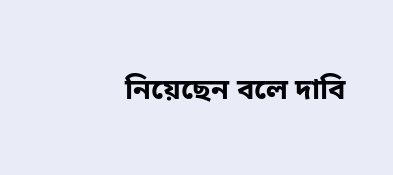নিয়েছেন বলে দাবি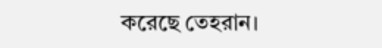করেছে তেহরান।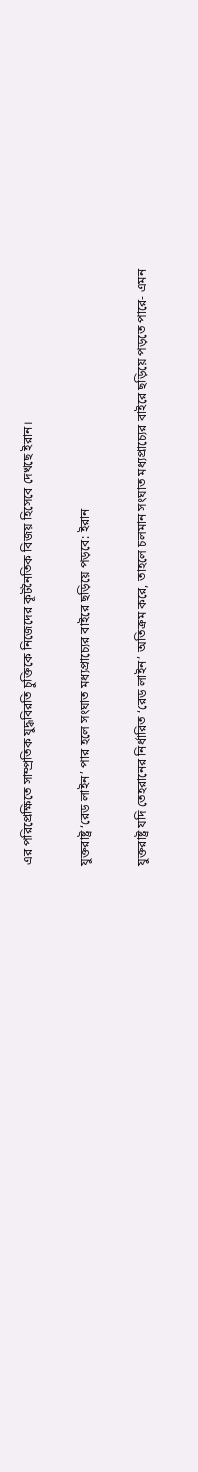এর পরিপ্রেক্ষিতে সাম্প্রতিক যুদ্ধবিরতি চুক্তিকে নিজেদের কূটনৈতিক বিজয় হিসেবে দেখছে ইরান।

যুক্তরাষ্ট্র ‘রেড লাইন’ পার হলে সংঘাত মধ্যপ্রাচ্যের বাইরে ছড়িয়ে পড়বে: ইরান

যুক্তরাষ্ট্র যদি তেহরানের নির্ধারিত ‘রেড লাইন’ অতিক্রম করে, তাহলে চলমান সংঘাত মধ্যপ্রাচ্যের বাইরে ছড়িয়ে পড়তে পারে- এমন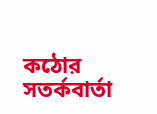কঠোর সতর্কবার্তা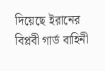দিয়েছে ইরানের বিপ্লবী গার্ড বাহিনী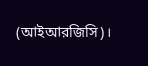(আইআরজিসি)।